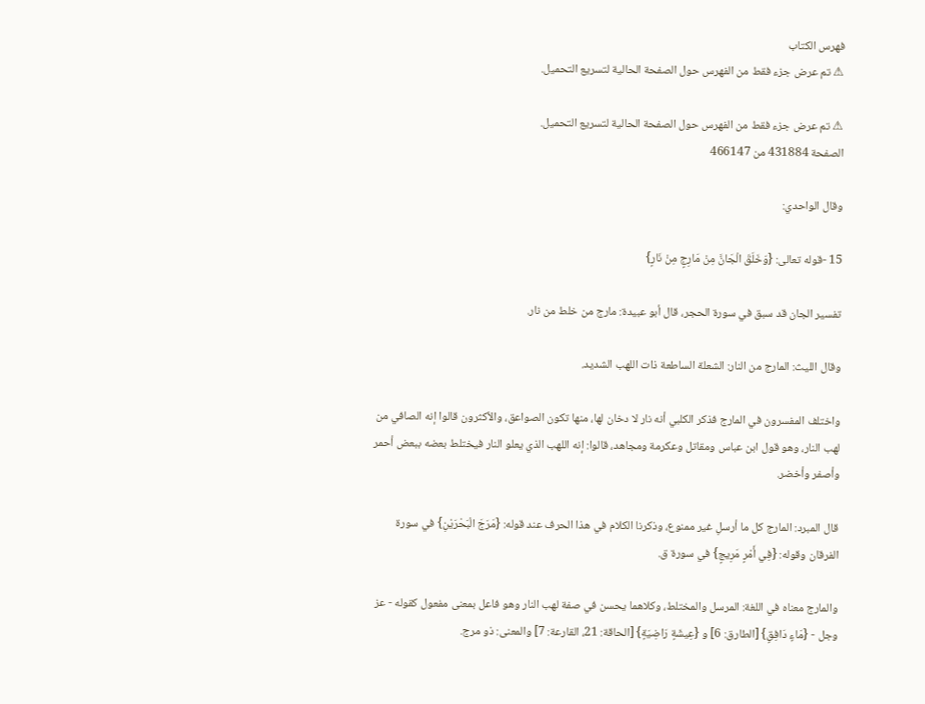فهرس الكتاب
⚠ تم عرض جزء فقط من الفهرس حول الصفحة الحالية لتسريع التحميل.

⚠ تم عرض جزء فقط من الفهرس حول الصفحة الحالية لتسريع التحميل.
الصفحة 431884 من 466147

وقال الواحدي:

15 -قوله تعالى: {وَخَلَقَ الْجَانَّ مِنْ مَارِجٍ مِنْ نَارٍ}

تفسير الجان قد سبق في سورة الحجر، قال أبو عبيدة: مارج من خلط من نار.

وقال الليث: المارج من النار: الشعلة الساطعة ذات اللهب الشديد.

واختلف المفسرون في المارج فذكر الكلبي أنه نار لا دخان لها، منها تكون الصواعق، والأكثرون قالوا إنه الصافي من لهب النار، وهو قول ابن عباس ومقاتل وعكرمة ومجاهد، قالوا: إنه اللهب الذي يعلو النار فيختلط بعضه ببعض أحمر وأصفر وأخضر.

قال المبرد: المارج كل ما أرسلِ غير ممنوع، وذكرنا الكلام في هذا الحرف عند قوله: {مَرَجَ الْبَحْرَيْنِ} في سورة الفرقان وقوله: {فِي أَمْرٍ مَرِيجٍ} في سورة ق.

والمارج معناه في اللغة: المرسل والمختلط، وكلاهما يحسن في صفة لهب النار وهو فاعل بمعنى مفعول كقوله - عز وجل - {مَاءٍ دَافِقٍ} [الطارق: 6] و {عِيشَةٍ رَاضِيَةٍ} [الحاقة: 21، القارعة: 7] والمعنى: ذو مرج.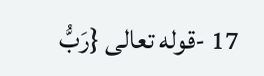17 -قوله تعالى {رَبُّ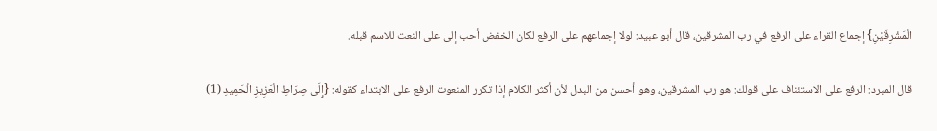الْمَشْرِقَيْنِ} إجماع القراء على الرفع في رب المشرقين، قال أبو عبيد: لولا إجماعهم على الرفع لكان الخفض أحب إلى على النعت للاسم قبله.

قال المبرد: الرفع على الاستئناف على قولك: هو رب المشرقين، وهو أحسن من البدل لأن أكثر الكلام إذا تكرر المنعوت الرفع على الابتداء كقوله: {إِلَى صِرَاطِ الْعَزِيزِ الْحَمِيدِ (1)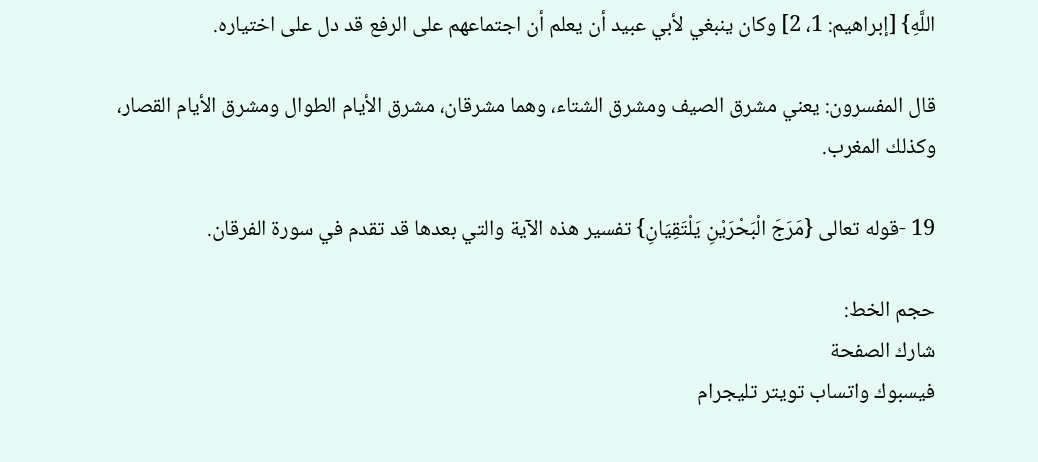اللَّهِ} [إبراهيم: 1، 2] وكان ينبغي لأبي عبيد أن يعلم أن اجتماعهم على الرفع قد دل على اختياره.

قال المفسرون: يعني مشرق الصيف ومشرق الشتاء، وهما مشرقان، مشرق الأيام الطوال ومشرق الأيام القصار، وكذلك المغرب.

19 -قوله تعالى {مَرَجَ الْبَحْرَيْنِ يَلْتَقِيَانِ} تفسير هذه الآية والتي بعدها قد تقدم في سورة الفرقان.

حجم الخط:
شارك الصفحة
فيسبوك واتساب تويتر تليجرام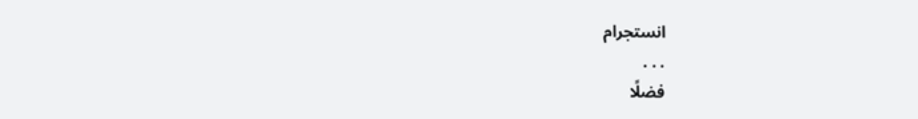انستجرام
. . .
فضلًا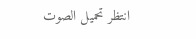انتظر تحميل الصوت